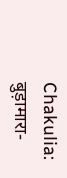Chakulia: बुड़ामारा-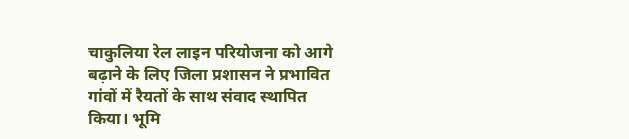चाकुलिया रेल लाइन परियोजना को आगे बढ़ाने के लिए जिला प्रशासन ने प्रभावित गांवों में रैयतों के साथ संवाद स्थापित किया। भूमि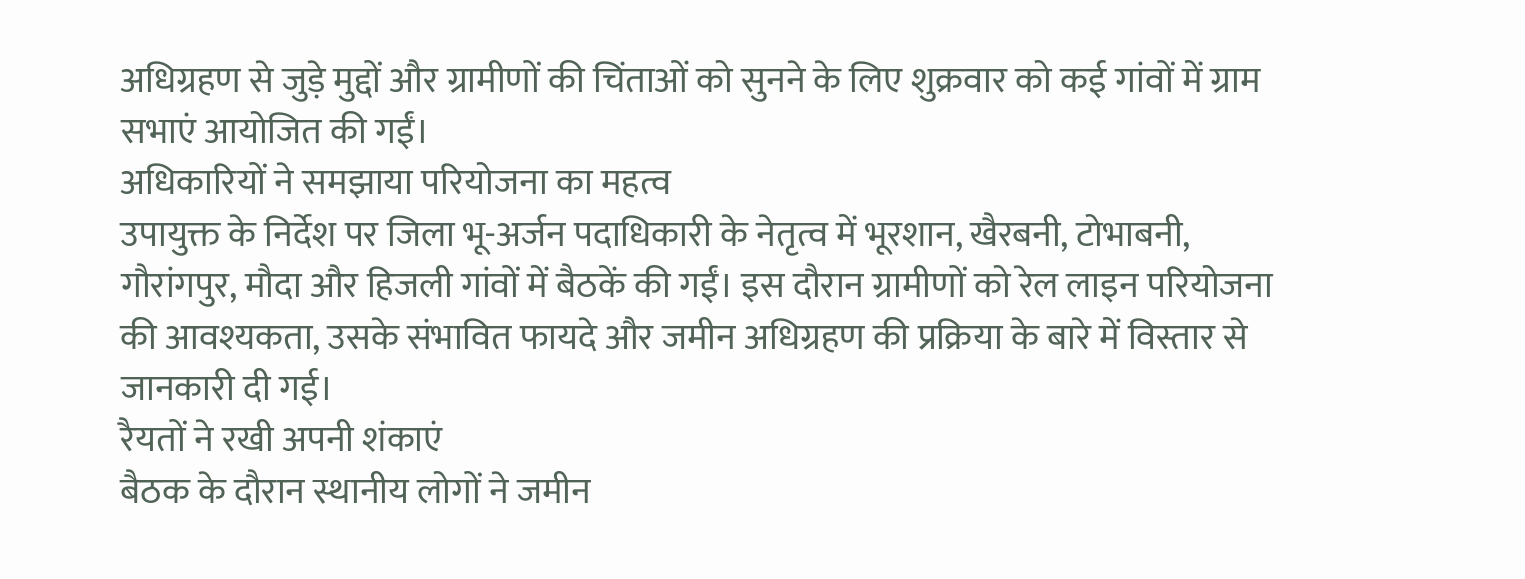अधिग्रहण से जुड़े मुद्दों और ग्रामीणों की चिंताओं को सुनने के लिए शुक्रवार को कई गांवों में ग्राम सभाएं आयोजित की गईं।
अधिकारियों ने समझाया परियोजना का महत्व
उपायुक्त के निर्देश पर जिला भू-अर्जन पदाधिकारी के नेतृत्व में भूरशान, खैरबनी, टोभाबनी, गौरांगपुर, मौदा और हिजली गांवों में बैठकें की गईं। इस दौरान ग्रामीणों को रेल लाइन परियोजना की आवश्यकता, उसके संभावित फायदे और जमीन अधिग्रहण की प्रक्रिया के बारे में विस्तार से जानकारी दी गई।
रैयतों ने रखी अपनी शंकाएं
बैठक के दौरान स्थानीय लोगों ने जमीन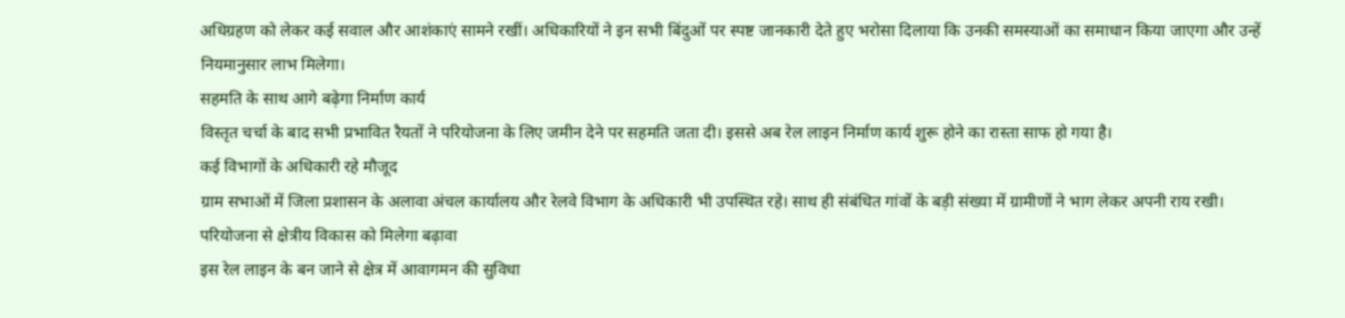अधिग्रहण को लेकर कई सवाल और आशंकाएं सामने रखीं। अधिकारियों ने इन सभी बिंदुओं पर स्पष्ट जानकारी देते हुए भरोसा दिलाया कि उनकी समस्याओं का समाधान किया जाएगा और उन्हें नियमानुसार लाभ मिलेगा।
सहमति के साथ आगे बढ़ेगा निर्माण कार्य
विस्तृत चर्चा के बाद सभी प्रभावित रैयतों ने परियोजना के लिए जमीन देने पर सहमति जता दी। इससे अब रेल लाइन निर्माण कार्य शुरू होने का रास्ता साफ हो गया है।
कई विभागों के अधिकारी रहे मौजूद
ग्राम सभाओं में जिला प्रशासन के अलावा अंचल कार्यालय और रेलवे विभाग के अधिकारी भी उपस्थित रहे। साथ ही संबंधित गांवों के बड़ी संख्या में ग्रामीणों ने भाग लेकर अपनी राय रखी।
परियोजना से क्षेत्रीय विकास को मिलेगा बढ़ावा
इस रेल लाइन के बन जाने से क्षेत्र में आवागमन की सुविधा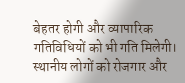बेहतर होगी और व्यापारिक गतिविधियों को भी गति मिलेगी। स्थानीय लोगों को रोजगार और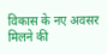विकास के नए अवसर मिलने की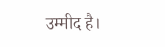उम्मीद है।